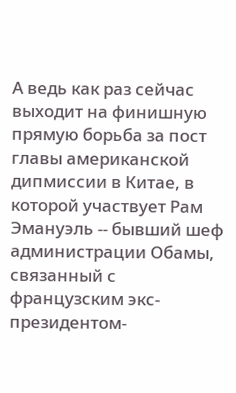А ведь как раз сейчас выходит на финишную прямую борьба за пост главы американской дипмиссии в Китае, в которой участвует Рам Эмануэль -- бывший шеф администрации Обамы, связанный с французским экс-президентом-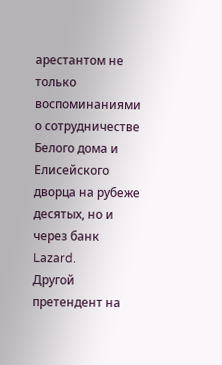арестантом не только воспоминаниями о сотрудничестве Белого дома и Елисейского дворца на рубеже десятых, но и через банк Lazard.
Другой претендент на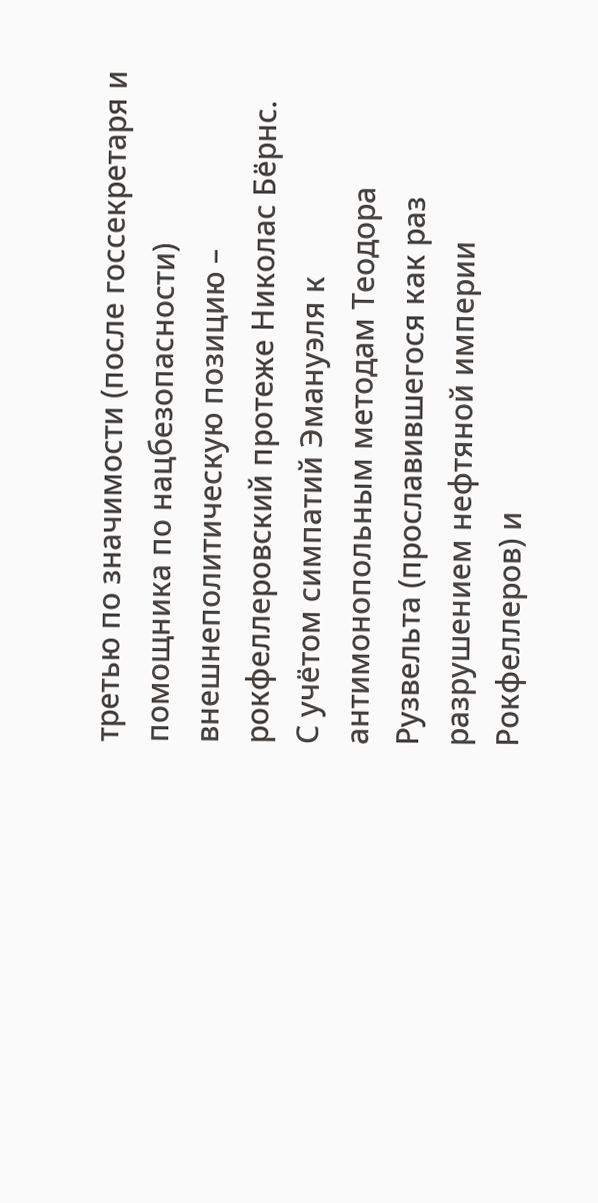третью по значимости (после госсекретаря и помощника по нацбезопасности) внешнеполитическую позицию – рокфеллеровский протеже Николас Бёрнс.
С учётом симпатий Эмануэля к антимонопольным методам Теодора Рузвельта (прославившегося как раз разрушением нефтяной империи Рокфеллеров) и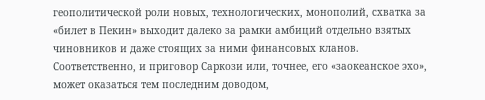геополитической роли новых, технологических, монополий, схватка за «билет в Пекин» выходит далеко за рамки амбиций отдельно взятых чиновников и даже стоящих за ними финансовых кланов.
Соответственно, и приговор Саркози или, точнее, его «заокеанское эхо», может оказаться тем последним доводом,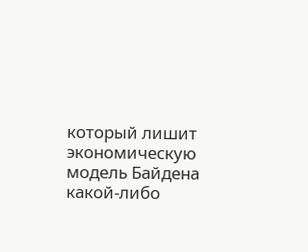который лишит экономическую модель Байдена какой-либо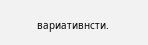вариативнсти.